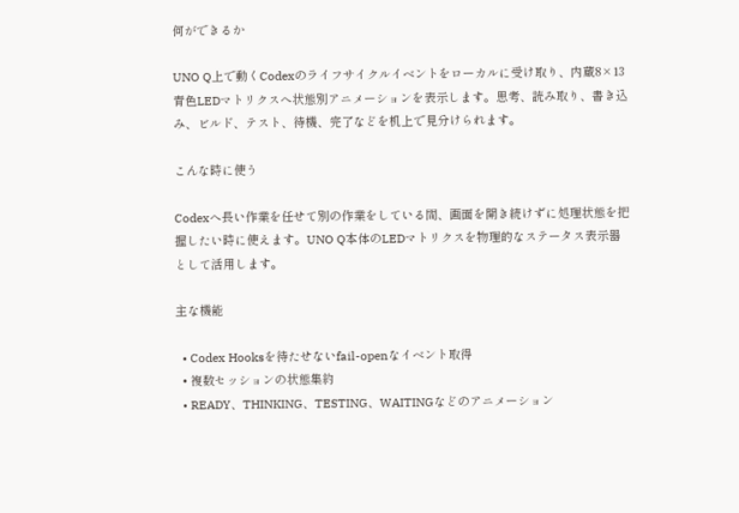何ができるか

UNO Q上で動くCodexのライフサイクルイベントをローカルに受け取り、内蔵8×13青色LEDマトリクスへ状態別アニメーションを表示します。思考、読み取り、書き込み、ビルド、テスト、待機、完了などを机上で見分けられます。

こんな時に使う

Codexへ長い作業を任せて別の作業をしている間、画面を開き続けずに処理状態を把握したい時に使えます。UNO Q本体のLEDマトリクスを物理的なステータス表示器として活用します。

主な機能

  • Codex Hooksを待たせないfail-openなイベント取得
  • 複数セッションの状態集約
  • READY、THINKING、TESTING、WAITINGなどのアニメーション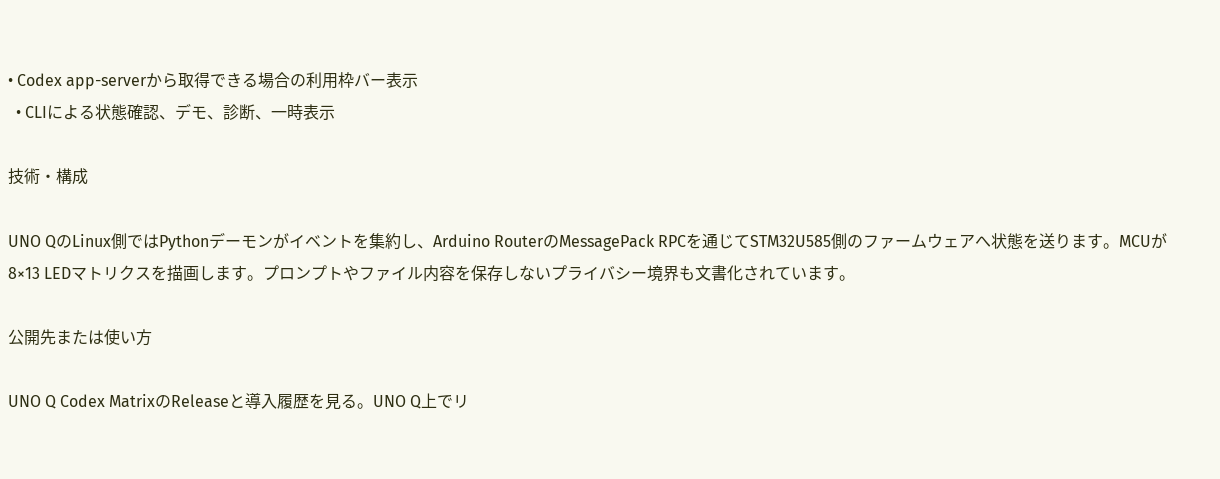• Codex app-serverから取得できる場合の利用枠バー表示
  • CLIによる状態確認、デモ、診断、一時表示

技術・構成

UNO QのLinux側ではPythonデーモンがイベントを集約し、Arduino RouterのMessagePack RPCを通じてSTM32U585側のファームウェアへ状態を送ります。MCUが8×13 LEDマトリクスを描画します。プロンプトやファイル内容を保存しないプライバシー境界も文書化されています。

公開先または使い方

UNO Q Codex MatrixのReleaseと導入履歴を見る。UNO Q上でリ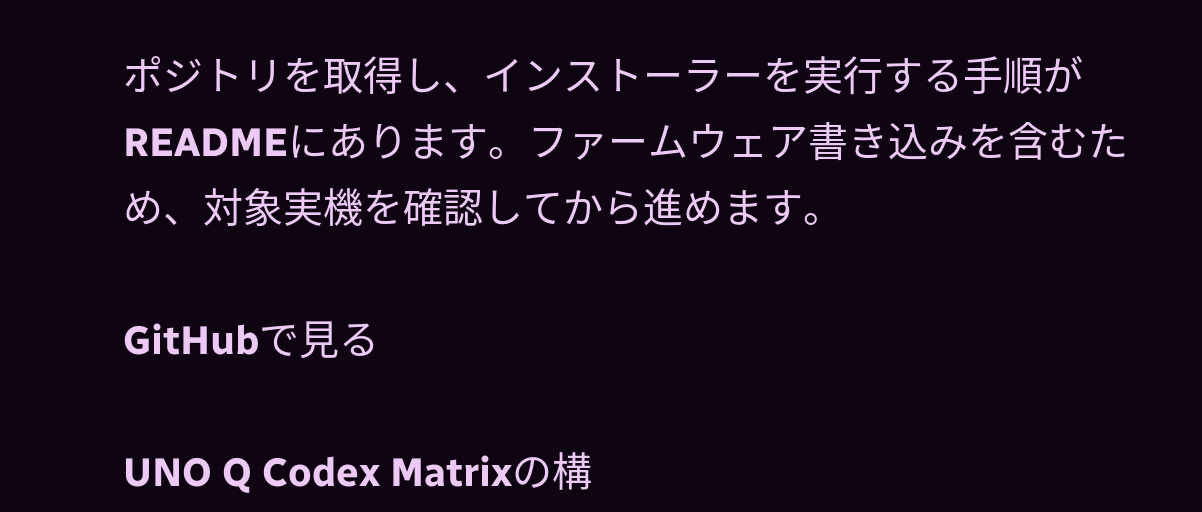ポジトリを取得し、インストーラーを実行する手順がREADMEにあります。ファームウェア書き込みを含むため、対象実機を確認してから進めます。

GitHubで見る

UNO Q Codex Matrixの構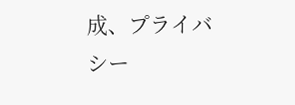成、プライバシー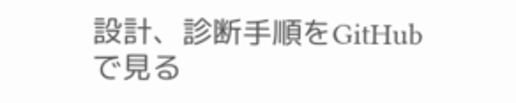設計、診断手順をGitHubで見る